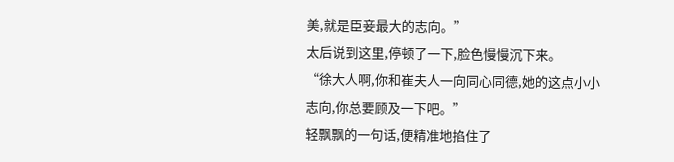美,就是臣妾最大的志向。”
太后说到这里,停顿了一下,脸色慢慢沉下来。
“徐大人啊,你和崔夫人一向同心同德,她的这点小小志向,你总要顾及一下吧。”
轻飘飘的一句话,便精准地掐住了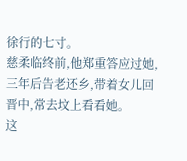徐行的七寸。
慈柔临终前,他郑重答应过她,三年后告老还乡,带着女儿回晋中,常去坟上看看她。
这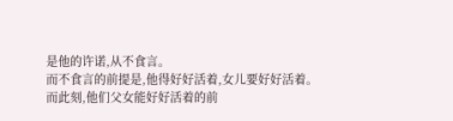是他的许诺,从不食言。
而不食言的前提是,他得好好活着,女儿要好好活着。
而此刻,他们父女能好好活着的前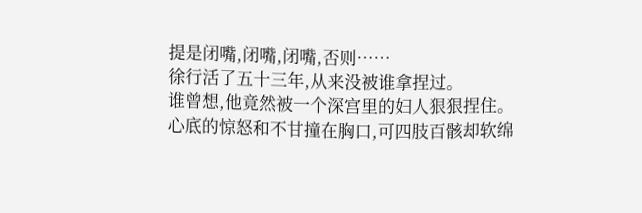提是闭嘴,闭嘴,闭嘴,否则……
徐行活了五十三年,从来没被谁拿捏过。
谁曾想,他竟然被一个深宫里的妇人狠狠捏住。
心底的惊怒和不甘撞在胸口,可四肢百骸却软绵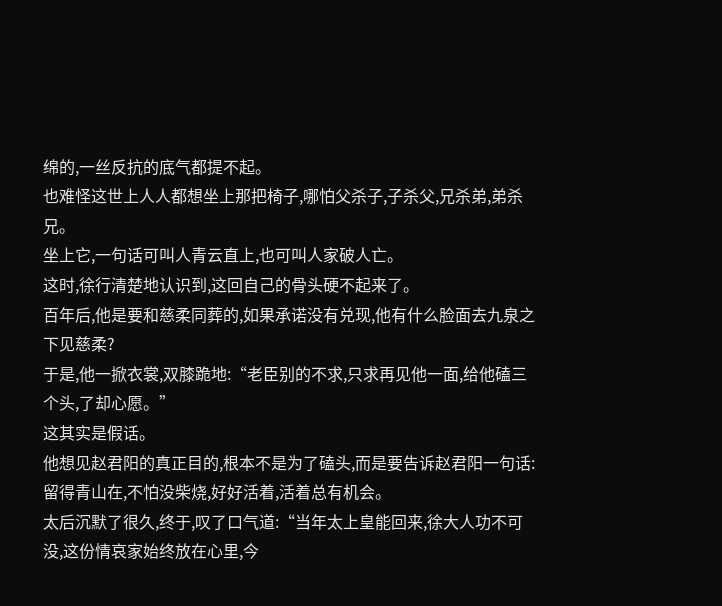绵的,一丝反抗的底气都提不起。
也难怪这世上人人都想坐上那把椅子,哪怕父杀子,子杀父,兄杀弟,弟杀兄。
坐上它,一句话可叫人青云直上,也可叫人家破人亡。
这时,徐行清楚地认识到,这回自己的骨头硬不起来了。
百年后,他是要和慈柔同葬的,如果承诺没有兑现,他有什么脸面去九泉之下见慈柔?
于是,他一掀衣裳,双膝跪地:“老臣别的不求,只求再见他一面,给他磕三个头,了却心愿。”
这其实是假话。
他想见赵君阳的真正目的,根本不是为了磕头,而是要告诉赵君阳一句话:留得青山在,不怕没柴烧,好好活着,活着总有机会。
太后沉默了很久,终于,叹了口气道:“当年太上皇能回来,徐大人功不可没,这份情哀家始终放在心里,今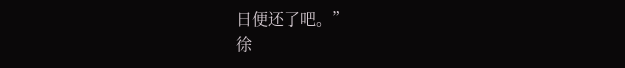日便还了吧。”
徐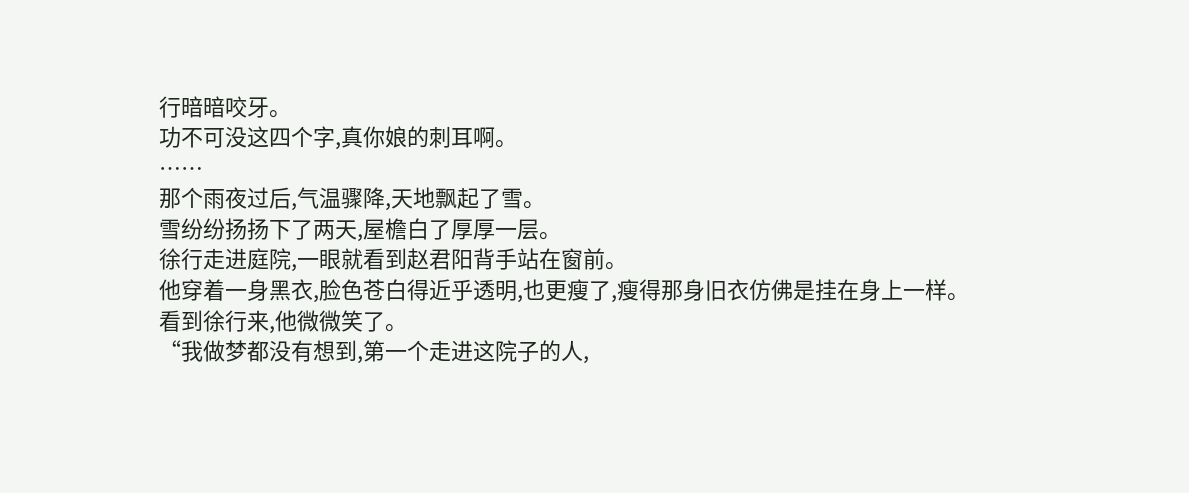行暗暗咬牙。
功不可没这四个字,真你娘的刺耳啊。
……
那个雨夜过后,气温骤降,天地飘起了雪。
雪纷纷扬扬下了两天,屋檐白了厚厚一层。
徐行走进庭院,一眼就看到赵君阳背手站在窗前。
他穿着一身黑衣,脸色苍白得近乎透明,也更瘦了,瘦得那身旧衣仿佛是挂在身上一样。
看到徐行来,他微微笑了。
“我做梦都没有想到,第一个走进这院子的人,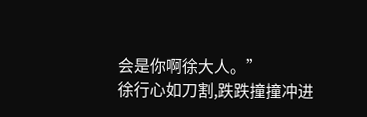会是你啊徐大人。”
徐行心如刀割,跌跌撞撞冲进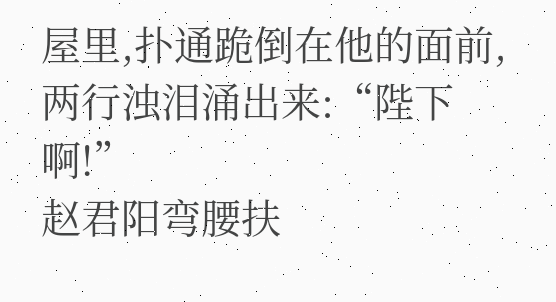屋里,扑通跪倒在他的面前,两行浊泪涌出来:“陛下啊!”
赵君阳弯腰扶